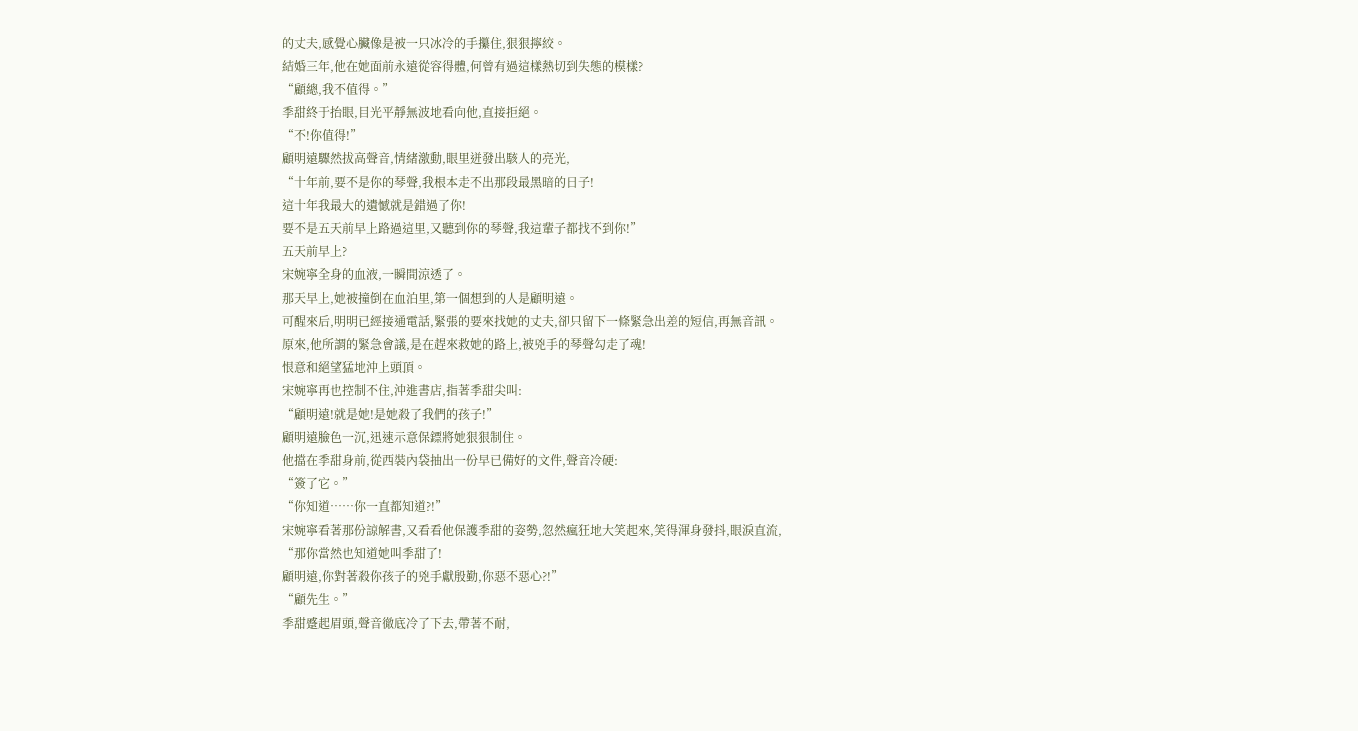的丈夫,感覺心臟像是被一只冰冷的手攥住,狠狠擰絞。
結婚三年,他在她面前永遠從容得體,何曾有過這樣熱切到失態的模樣?
“顧總,我不值得。”
季甜終于抬眼,目光平靜無波地看向他,直接拒絕。
“不!你值得!”
顧明遠驟然拔高聲音,情緒激動,眼里迸發出駭人的亮光,
“十年前,要不是你的琴聲,我根本走不出那段最黑暗的日子!
這十年我最大的遺憾就是錯過了你!
要不是五天前早上路過這里,又聽到你的琴聲,我這輩子都找不到你!”
五天前早上?
宋婉寧全身的血液,一瞬間涼透了。
那天早上,她被撞倒在血泊里,第一個想到的人是顧明遠。
可醒來后,明明已經接通電話,緊張的要來找她的丈夫,卻只留下一條緊急出差的短信,再無音訊。
原來,他所謂的緊急會議,是在趕來救她的路上,被兇手的琴聲勾走了魂!
恨意和絕望猛地沖上頭頂。
宋婉寧再也控制不住,沖進書店,指著季甜尖叫:
“顧明遠!就是她!是她殺了我們的孩子!”
顧明遠臉色一沉,迅速示意保鏢將她狠狠制住。
他擋在季甜身前,從西裝內袋抽出一份早已備好的文件,聲音冷硬:
“簽了它。”
“你知道……你一直都知道?!”
宋婉寧看著那份諒解書,又看看他保護季甜的姿勢,忽然瘋狂地大笑起來,笑得渾身發抖,眼淚直流,
“那你當然也知道她叫季甜了!
顧明遠,你對著殺你孩子的兇手獻殷勤,你惡不惡心?!”
“顧先生。”
季甜蹙起眉頭,聲音徹底冷了下去,帶著不耐,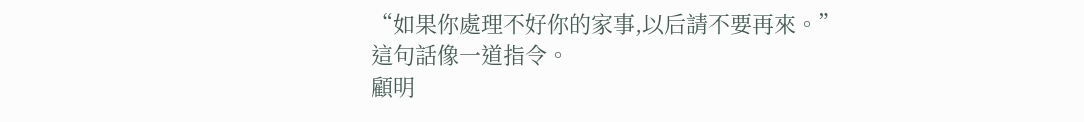“如果你處理不好你的家事,以后請不要再來。”
這句話像一道指令。
顧明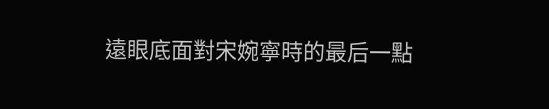遠眼底面對宋婉寧時的最后一點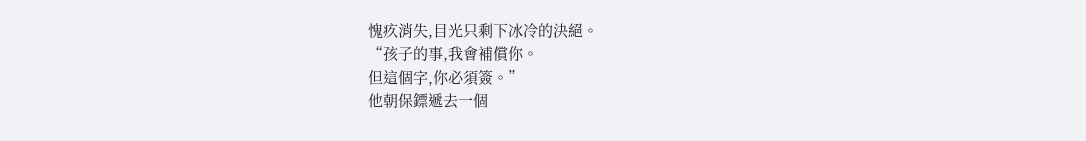愧疚消失,目光只剩下冰冷的決絕。
“孩子的事,我會補償你。
但這個字,你必須簽。”
他朝保鏢遞去一個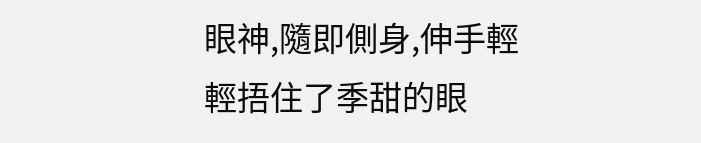眼神,隨即側身,伸手輕輕捂住了季甜的眼